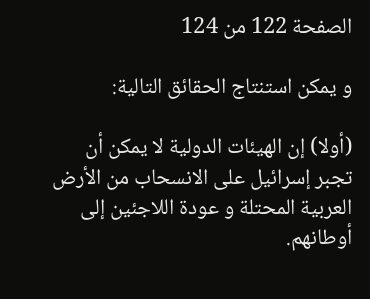الصفحة 122 من 124

و يمكن استنتاج الحقائق التالية:

(أولا) إن الهيئات الدولية لا يمكن أن تجبر إسرائيل على الانسحاب من الأرض العربية المحتلة و عودة اللاجئين إلى أوطانهم.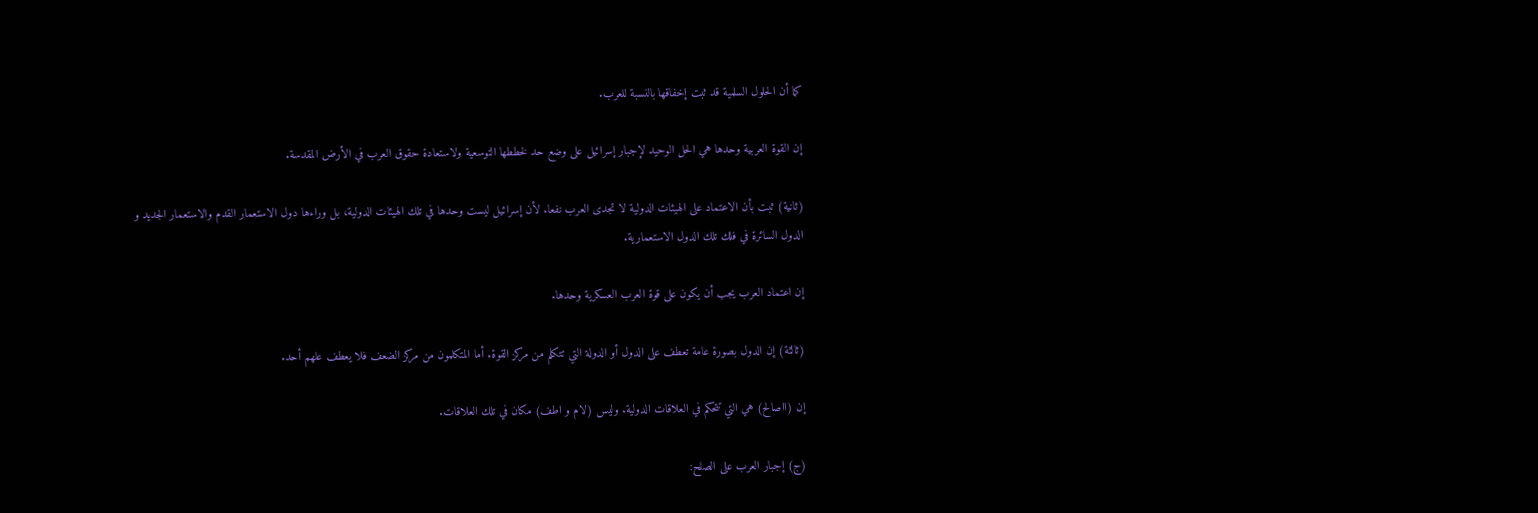كما أن الحلول السلمية قد ثبت إخفاقها بالنسبة للعرب.

إن القوة العربية وحدها هي الحل الوحيد لإجبار إسرائيل على وضع حد لخططها التوسعية ولاستعادة حقوق العرب في الأرض المقدسة.

(ثانية) ثبت بأن الاعتماد على الهيئات الدولية لا تجدى العرب نفعا. لأن إسرائيل ليست وحدها في تلك الهيئات الدولية، بل وراءها دول الاستعمار القدم والاستعمار الجديد و الدول السائرة في فلك تلك الدول الاستعمارية.

إن اعتماد العرب يجب أن يكون على قوة العرب العسكرية وحدها.

(ثالثة) إن الدول بصورة عامة تعطف على الدول أو الدولة التي تتكلم من مركز القوة. أما المتكلمون من مركز الضعف فلا يعطف علهم أحد.

إن (ااصالح) هي التي تتحكم في العلاقات الدولية. وليس (لام و اطف) مكان في تلك العلاقات.

(ج) إجبار العرب على الصلح: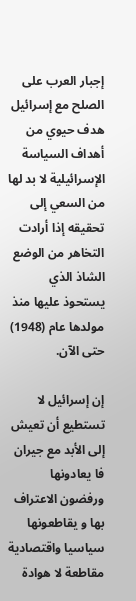إجبار العرب على الصلح مع إسرائيل هدف حيوي من أهداف السياسة الإسرائيلية لا بد لها من السعي إلى تحقيقه إذا أرادت التخاهر من الوضع الشاذ الذي يستحوذ عليها منذ مولدها عام (1948) حتى الآن.

إن إسرائيل لا تستطيع أن تعيش إلى الأبد مع جيران فا يعادونها ورفضون الاعتراف بها و يقاطعونها سياسيا واقتصادية مقاطعة لا هوادة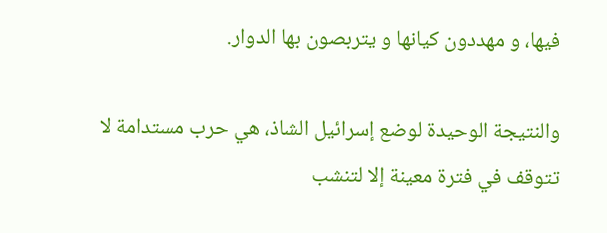فيها، و مهددون كيانها و يتربصون بها الدوار.

والنتيجة الوحيدة لوضع إسرائيل الشاذ، هي حرب مستدامة لا تتوقف في فترة معينة إلا لتنشب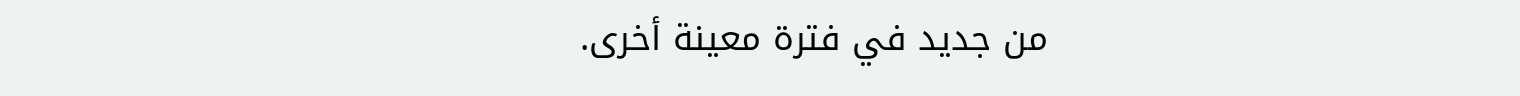من جديد في فترة معينة أخرى.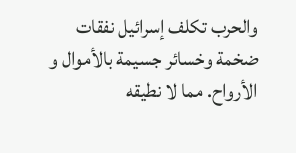والحرب تكلف إسرائيل نفقات ضخمة وخسائر جسيمة بالأموال و الأرواح. مما لا نطيقه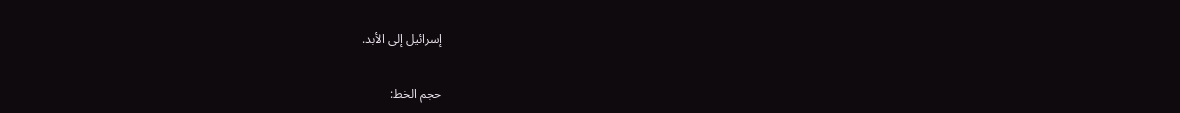إسرائيل إلى الأبد.

حجم الخط: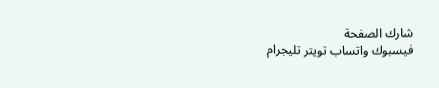شارك الصفحة
فيسبوك واتساب تويتر تليجرام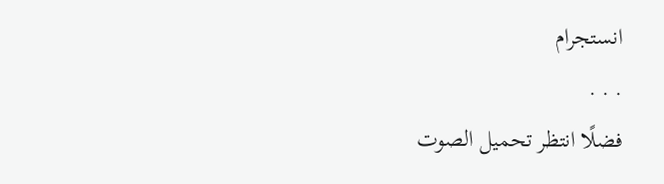انستجرام
. . .
فضلًا انتظر تحميل الصوت